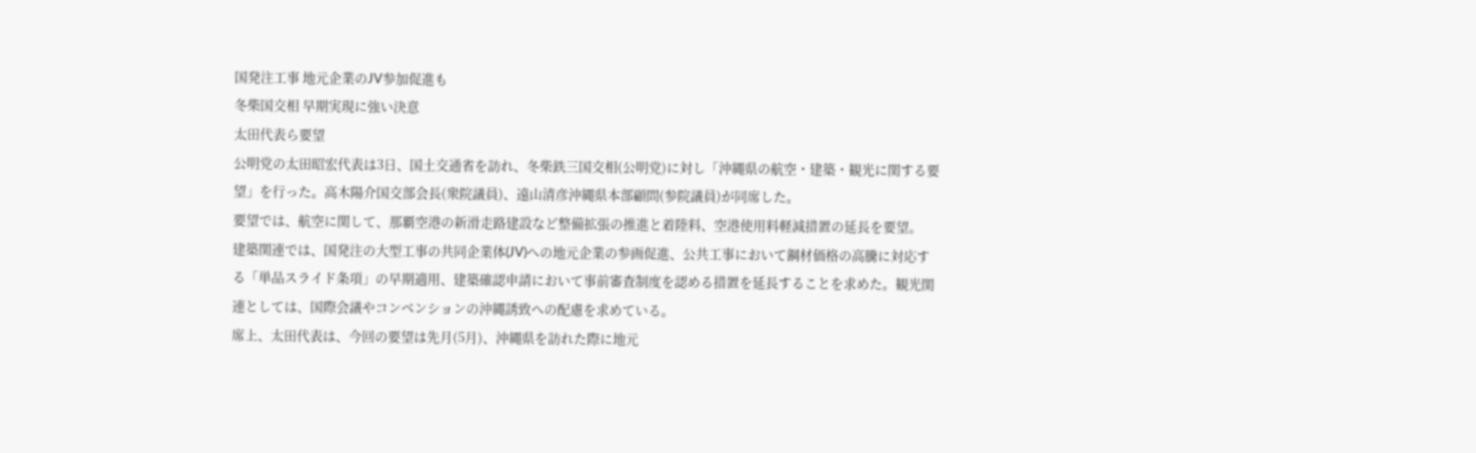国発注工事 地元企業のJV参加促進も
冬柴国交相 早期実現に強い決意
太田代表ら要望
公明党の太田昭宏代表は3日、国土交通省を訪れ、冬柴鉄三国交相(公明党)に対し「沖縄県の航空・建築・観光に関する要望」を行った。高木陽介国交部会長(衆院議員)、遠山清彦沖縄県本部顧問(参院議員)が同席した。
要望では、航空に関して、那覇空港の新滑走路建設など整備拡張の推進と着陸料、空港使用料軽減措置の延長を要望。
建築関連では、国発注の大型工事の共同企業体(JV)への地元企業の参画促進、公共工事において鋼材価格の高騰に対応する「単品スライド条項」の早期適用、建築確認申請において事前審査制度を認める措置を延長することを求めた。観光関連としては、国際会議やコンベンションの沖縄誘致への配慮を求めている。
席上、太田代表は、今回の要望は先月(5月)、沖縄県を訪れた際に地元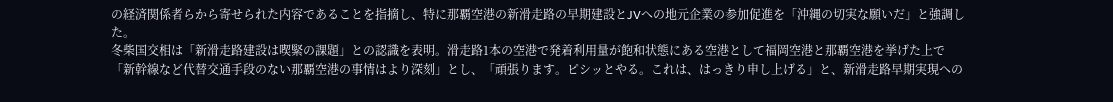の経済関係者らから寄せられた内容であることを指摘し、特に那覇空港の新滑走路の早期建設とJVへの地元企業の参加促進を「沖縄の切実な願いだ」と強調した。
冬柴国交相は「新滑走路建設は喫緊の課題」との認識を表明。滑走路1本の空港で発着利用量が飽和状態にある空港として福岡空港と那覇空港を挙げた上で「新幹線など代替交通手段のない那覇空港の事情はより深刻」とし、「頑張ります。ピシッとやる。これは、はっきり申し上げる」と、新滑走路早期実現への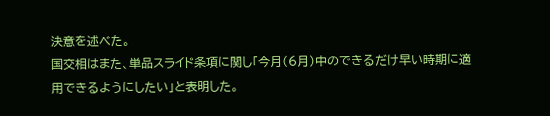決意を述べた。
国交相はまた、単品スライド条項に関し「今月(6月)中のできるだけ早い時期に適用できるようにしたい」と表明した。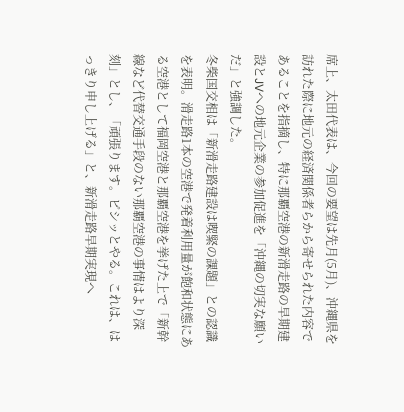席上、太田代表は、今回の要望は先月(5月)、沖縄県を訪れた際に地元の経済関係者らから寄せられた内容であることを指摘し、特に那覇空港の新滑走路の早期建設とJVへの地元企業の参加促進を「沖縄の切実な願いだ」と強調した。
冬柴国交相は「新滑走路建設は喫緊の課題」との認識を表明。滑走路1本の空港で発着利用量が飽和状態にある空港として福岡空港と那覇空港を挙げた上で「新幹線など代替交通手段のない那覇空港の事情はより深刻」とし、「頑張ります。ピシッとやる。これは、はっきり申し上げる」と、新滑走路早期実現へ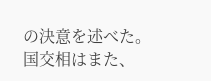の決意を述べた。
国交相はまた、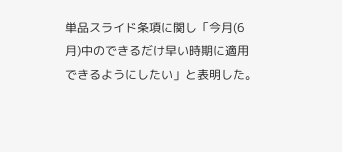単品スライド条項に関し「今月(6月)中のできるだけ早い時期に適用できるようにしたい」と表明した。